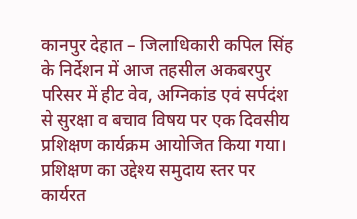कानपुर देहात – जिलाधिकारी कपिल सिंह के निर्देशन में आज तहसील अकबरपुर परिसर में हीट वेव, अग्निकांड एवं सर्पदंश से सुरक्षा व बचाव विषय पर एक दिवसीय प्रशिक्षण कार्यक्रम आयोजित किया गया। प्रशिक्षण का उद्देश्य समुदाय स्तर पर कार्यरत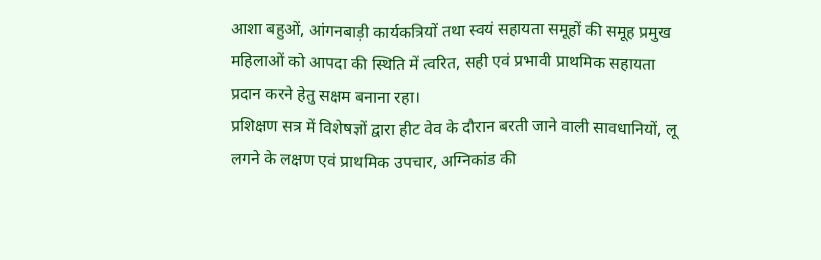आशा बहुओं, आंगनबाड़ी कार्यकत्रियों तथा स्वयं सहायता समूहों की समूह प्रमुख महिलाओं को आपदा की स्थिति में त्वरित, सही एवं प्रभावी प्राथमिक सहायता प्रदान करने हेतु सक्षम बनाना रहा।
प्रशिक्षण सत्र में विशेषज्ञों द्वारा हीट वेव के दौरान बरती जाने वाली सावधानियों, लू लगने के लक्षण एवं प्राथमिक उपचार, अग्निकांड की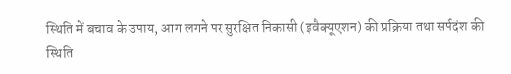स्थिति में बचाव के उपाय, आग लगने पर सुरक्षित निकासी (इवैक्यूएशन) की प्रक्रिया तथा सर्पदंश की स्थिति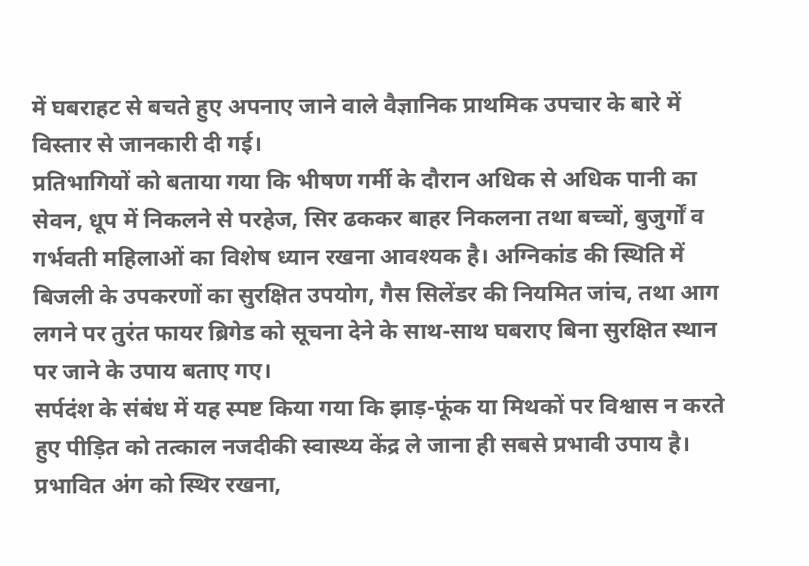में घबराहट से बचते हुए अपनाए जाने वाले वैज्ञानिक प्राथमिक उपचार के बारे में विस्तार से जानकारी दी गई।
प्रतिभागियों को बताया गया कि भीषण गर्मी के दौरान अधिक से अधिक पानी का सेवन, धूप में निकलने से परहेज, सिर ढककर बाहर निकलना तथा बच्चों, बुजुर्गों व गर्भवती महिलाओं का विशेष ध्यान रखना आवश्यक है। अग्निकांड की स्थिति में बिजली के उपकरणों का सुरक्षित उपयोग, गैस सिलेंडर की नियमित जांच, तथा आग लगने पर तुरंत फायर ब्रिगेड को सूचना देने के साथ-साथ घबराए बिना सुरक्षित स्थान पर जाने के उपाय बताए गए।
सर्पदंश के संबंध में यह स्पष्ट किया गया कि झाड़-फूंक या मिथकों पर विश्वास न करते हुए पीड़ित को तत्काल नजदीकी स्वास्थ्य केंद्र ले जाना ही सबसे प्रभावी उपाय है। प्रभावित अंग को स्थिर रखना,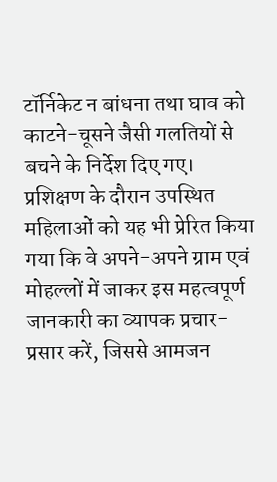टॉर्निकेट न बांधना तथा घाव को काटने-चूसने जैसी गलतियों से बचने के निर्देश दिए गए।
प्रशिक्षण के दौरान उपस्थित महिलाओं को यह भी प्रेरित किया गया कि वे अपने-अपने ग्राम एवं मोहल्लों में जाकर इस महत्वपूर्ण जानकारी का व्यापक प्रचार-प्रसार करें, जिससे आमजन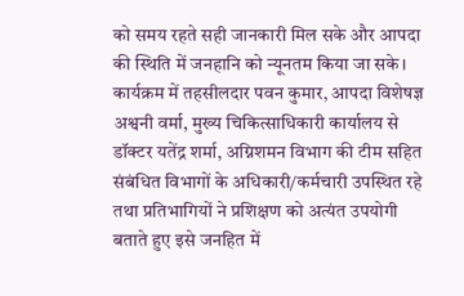को समय रहते सही जानकारी मिल सके और आपदा की स्थिति में जनहानि को न्यूनतम किया जा सके।
कार्यक्रम में तहसीलदार पवन कुमार, आपदा विशेषज्ञ अश्वनी वर्मा, मुख्य चिकित्साधिकारी कार्यालय से डॉक्टर यतेंद्र शर्मा, अग्निशमन विभाग की टीम सहित संबंधित विभागों के अधिकारी/कर्मचारी उपस्थित रहे तथा प्रतिभागियों ने प्रशिक्षण को अत्यंत उपयोगी बताते हुए इसे जनहित में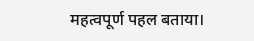महत्वपूर्ण पहल बताया।